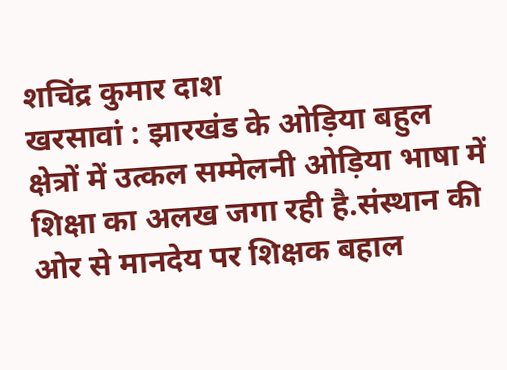शचिंद्र कुमार दाश
खरसावां : झारखंड के ओड़िया बहुल क्षेत्रों में उत्कल सम्मेलनी ओड़िया भाषा में शिक्षा का अलख जगा रही है.संस्थान की ओर से मानदेय पर शिक्षक बहाल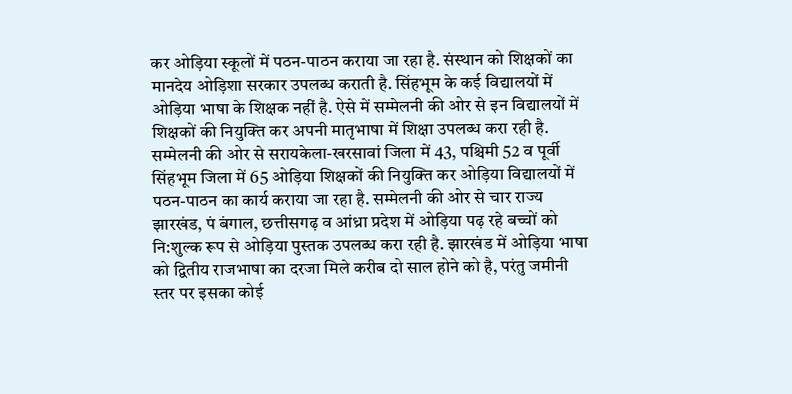कर ओड़िया स्कूलों में पठन-पाठन कराया जा रहा है. संस्थान को शिक्षकों का मानदेय ओड़िशा सरकार उपलब्ध कराती है. सिंहभूम के कई विद्यालयों में ओड़िया भाषा के शिक्षक नहीं है. ऐसे में सम्मेलनी की ओर से इन विद्यालयों में शिक्षकों की नियुक्ति कर अपनी मातृभाषा में शिक्षा उपलब्ध करा रही है.
सम्मेलनी की ओर से सरायकेला-खरसावां जिला में 43, पश्चिमी 52 व पूर्वी सिंहभूम जिला में 65 ओड़िया शिक्षकों की नियुक्ति कर ओड़िया विद्यालयों में पठन-पाठन का कार्य कराया जा रहा है. सम्मेलनी की ओर से चार राज्य झारखंड, पं बंगाल, छत्तीसगढ़ व आंध्रा प्रदेश में ओड़िया पढ़ रहे बच्चों को नि:शुल्क रूप से ओड़िया पुस्तक उपलब्ध करा रही है. झारखंड में ओड़िया भाषा को द्वितीय राजभाषा का दरजा मिले करीब दो साल होने को है, परंतु जमीनी स्तर पर इसका कोई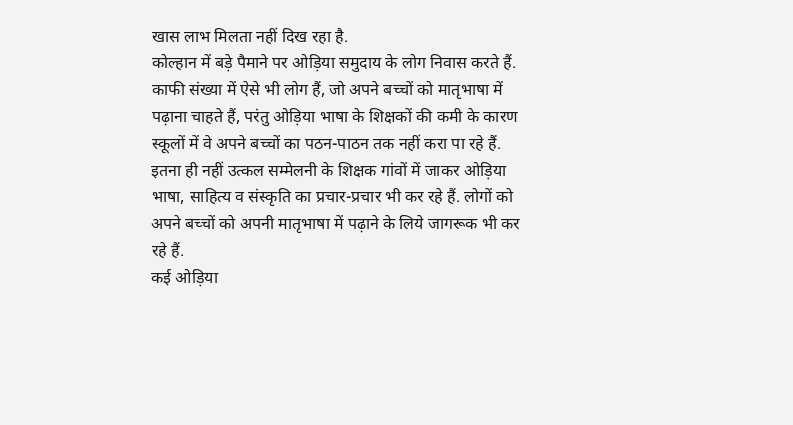खास लाभ मिलता नहीं दिख रहा है.
कोल्हान में बड़े पैमाने पर ओड़िया समुदाय के लोग निवास करते हैं. काफी संख्या में ऐसे भी लोग हैं, जो अपने बच्चों को मातृभाषा में पढ़ाना चाहते हैं, परंतु ओड़िया भाषा के शिक्षकों की कमी के कारण स्कूलों में वे अपने बच्चों का पठन-पाठन तक नहीं करा पा रहे हैं. इतना ही नहीं उत्कल सम्मेलनी के शिक्षक गांवों में जाकर ओड़िया भाषा, साहित्य व संस्कृति का प्रचार-प्रचार भी कर रहे हैं. लोगों को अपने बच्चों को अपनी मातृभाषा में पढ़ाने के लिये जागरूक भी कर रहे हैं.
कई ओड़िया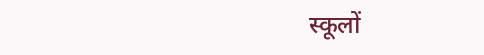स्कूलों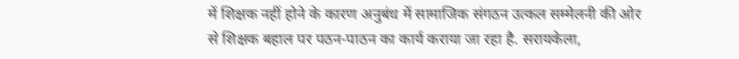में शिक्षक नहीं होने के कारण अनुबंध में सामाजिक संगठन उत्कल सम्मेलनी की ओर से शिक्षक बहाल पर पठन-पाठन का कार्य कराया जा रहा है. सरायकेला,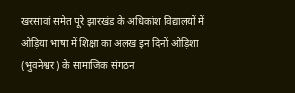खरसावां समेत पूरे झारखंड के अधिकांश विद्यालयों में ओड़िया भाषा में शिक्षा का अलख इन दिनों ओड़िशा (भुवनेश्वर) के सामाजिक संगठन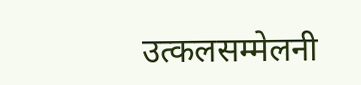उत्कलसम्मेलनी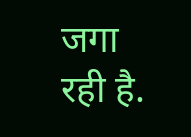जगा रही है.